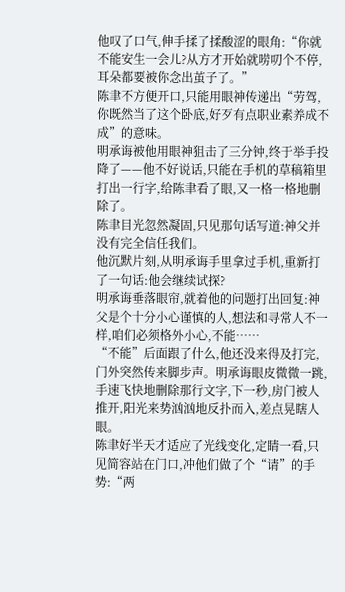他叹了口气,伸手揉了揉酸涩的眼角:“你就不能安生一会儿?从方才开始就唠叨个不停,耳朵都要被你念出茧子了。”
陈聿不方便开口,只能用眼神传递出“劳驾,你既然当了这个卧底,好歹有点职业素养成不成”的意味。
明承诲被他用眼神狙击了三分钟,终于举手投降了——他不好说话,只能在手机的草稿箱里打出一行字,给陈聿看了眼,又一格一格地删除了。
陈聿目光忽然凝固,只见那句话写道:神父并没有完全信任我们。
他沉默片刻,从明承诲手里拿过手机,重新打了一句话:他会继续试探?
明承诲垂落眼帘,就着他的问题打出回复:神父是个十分小心谨慎的人,想法和寻常人不一样,咱们必须格外小心,不能……
“不能”后面跟了什么,他还没来得及打完,门外突然传来脚步声。明承诲眼皮微微一跳,手速飞快地删除那行文字,下一秒,房门被人推开,阳光来势汹汹地反扑而入,差点晃瞎人眼。
陈聿好半天才适应了光线变化,定睛一看,只见简容站在门口,冲他们做了个“请”的手势:“两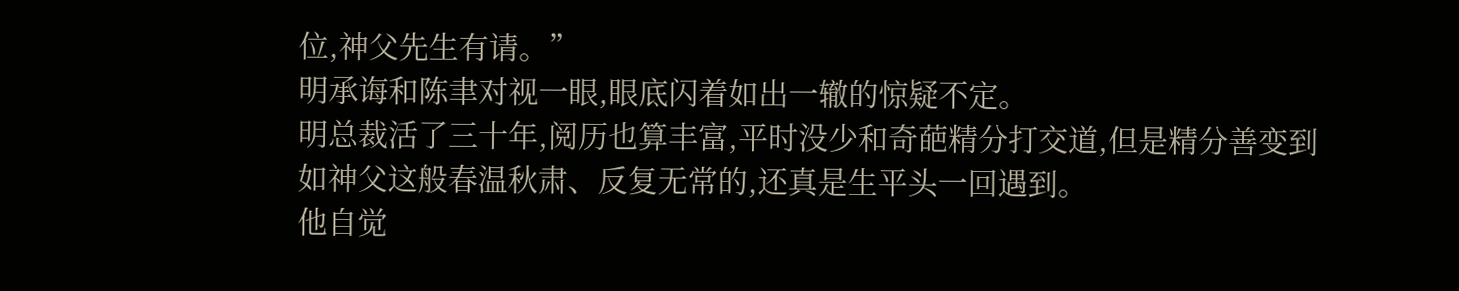位,神父先生有请。”
明承诲和陈聿对视一眼,眼底闪着如出一辙的惊疑不定。
明总裁活了三十年,阅历也算丰富,平时没少和奇葩精分打交道,但是精分善变到如神父这般春温秋肃、反复无常的,还真是生平头一回遇到。
他自觉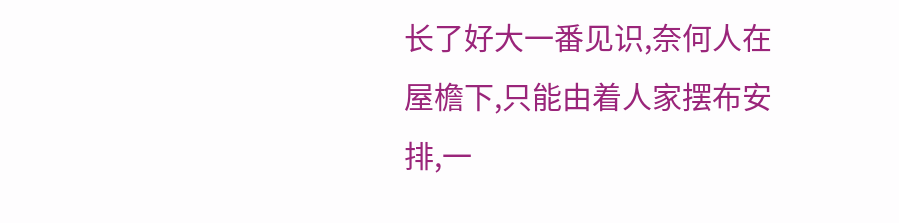长了好大一番见识,奈何人在屋檐下,只能由着人家摆布安排,一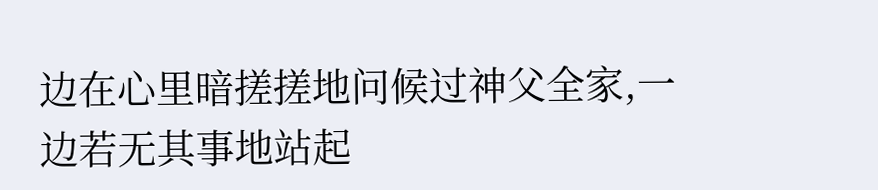边在心里暗搓搓地问候过神父全家,一边若无其事地站起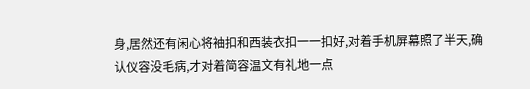身,居然还有闲心将袖扣和西装衣扣一一扣好,对着手机屏幕照了半天,确认仪容没毛病,才对着简容温文有礼地一点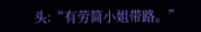头:“有劳简小姐带路。”